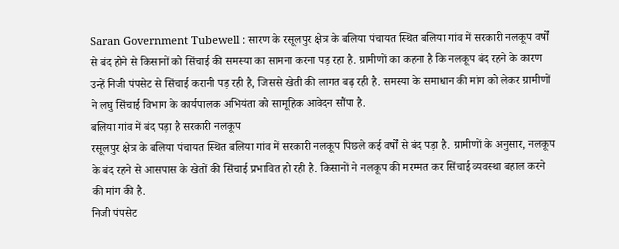Saran Government Tubewell : सारण के रसूलपुर क्षेत्र के बलिया पंचायत स्थित बलिया गांव में सरकारी नलकूप वर्षों से बंद होने से किसानों को सिंचाई की समस्या का सामना करना पड़ रहा है. ग्रामीणों का कहना है कि नलकूप बंद रहने के कारण उन्हें निजी पंपसेट से सिंचाई करानी पड़ रही है, जिससे खेती की लागत बढ़ रही है. समस्या के समाधान की मांग को लेकर ग्रामीणों ने लघु सिंचाई विभाग के कार्यपालक अभियंता को सामूहिक आवेदन सौंपा है.
बलिया गांव में बंद पड़ा है सरकारी नलकूप
रसूलपुर क्षेत्र के बलिया पंचायत स्थित बलिया गांव में सरकारी नलकूप पिछले कई वर्षों से बंद पड़ा है. ग्रामीणों के अनुसार, नलकूप के बंद रहने से आसपास के खेतों की सिंचाई प्रभावित हो रही है. किसानों ने नलकूप की मरम्मत कर सिंचाई व्यवस्था बहाल करने की मांग की है.
निजी पंपसेट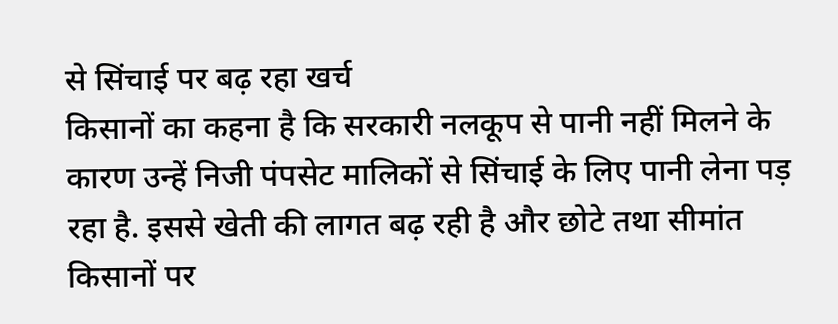से सिंचाई पर बढ़ रहा खर्च
किसानों का कहना है कि सरकारी नलकूप से पानी नहीं मिलने के कारण उन्हें निजी पंपसेट मालिकों से सिंचाई के लिए पानी लेना पड़ रहा है. इससे खेती की लागत बढ़ रही है और छोटे तथा सीमांत किसानों पर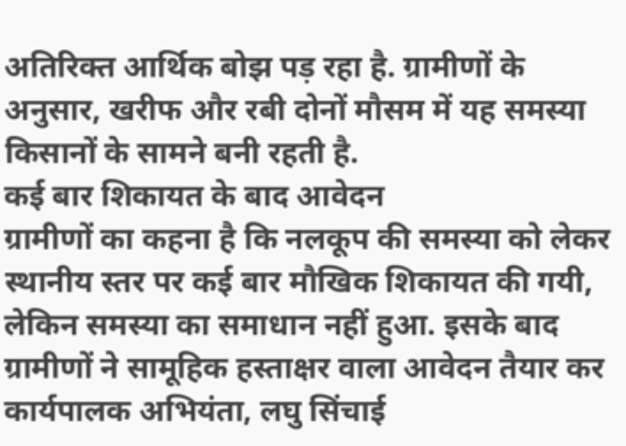अतिरिक्त आर्थिक बोझ पड़ रहा है. ग्रामीणों के अनुसार, खरीफ और रबी दोनों मौसम में यह समस्या किसानों के सामने बनी रहती है.
कई बार शिकायत के बाद आवेदन
ग्रामीणों का कहना है कि नलकूप की समस्या को लेकर स्थानीय स्तर पर कई बार मौखिक शिकायत की गयी, लेकिन समस्या का समाधान नहीं हुआ. इसके बाद ग्रामीणों ने सामूहिक हस्ताक्षर वाला आवेदन तैयार कर कार्यपालक अभियंता, लघु सिंचाई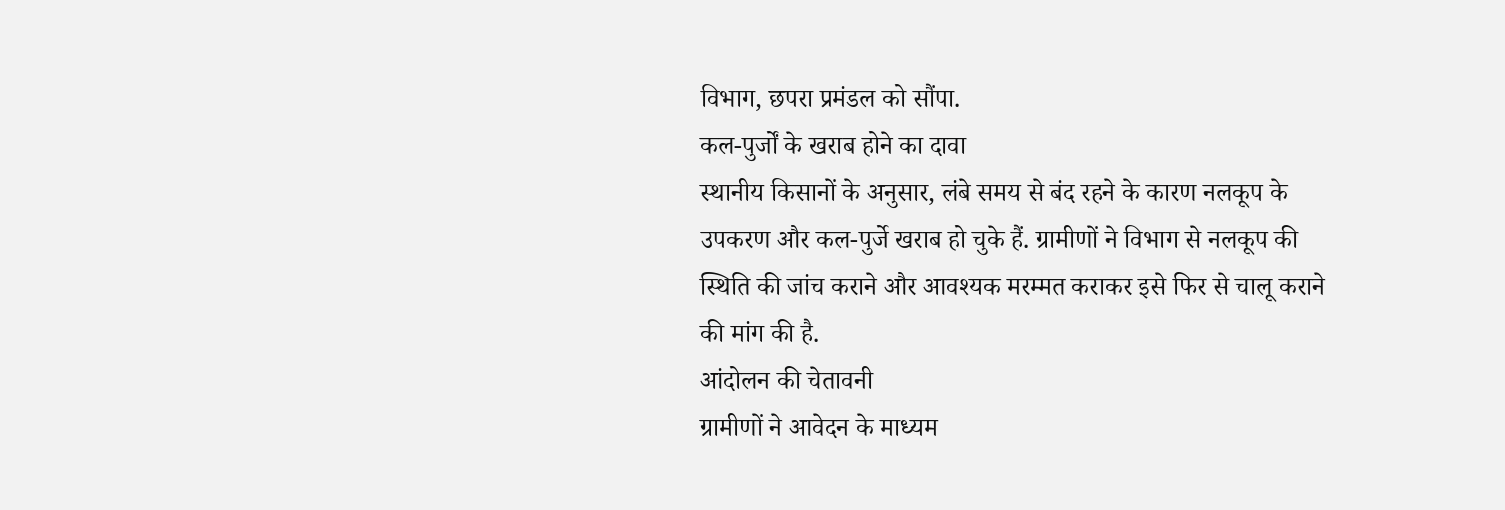विभाग, छपरा प्रमंडल को सौंपा.
कल-पुर्जों के खराब होने का दावा
स्थानीय किसानों के अनुसार, लंबे समय से बंद रहने के कारण नलकूप के उपकरण और कल-पुर्जे खराब हो चुके हैं. ग्रामीणों ने विभाग से नलकूप की स्थिति की जांच कराने और आवश्यक मरम्मत कराकर इसे फिर से चालू कराने की मांग की है.
आंदोलन की चेतावनी
ग्रामीणों ने आवेदन के माध्यम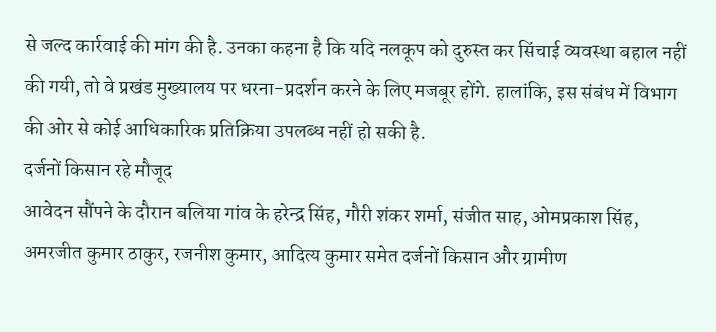से जल्द कार्रवाई की मांग की है. उनका कहना है कि यदि नलकूप को दुरुस्त कर सिंचाई व्यवस्था बहाल नहीं की गयी, तो वे प्रखंड मुख्यालय पर धरना-प्रदर्शन करने के लिए मजबूर होंगे. हालांकि, इस संबंध में विभाग की ओर से कोई आधिकारिक प्रतिक्रिया उपलब्ध नहीं हो सकी है.
दर्जनों किसान रहे मौजूद
आवेदन सौंपने के दौरान बलिया गांव के हरेन्द्र सिंह, गौरी शंकर शर्मा, संजीत साह, ओमप्रकाश सिंह, अमरजीत कुमार ठाकुर, रजनीश कुमार, आदित्य कुमार समेत दर्जनों किसान और ग्रामीण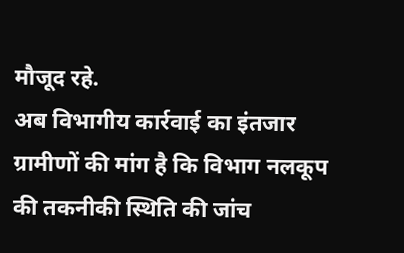मौजूद रहे.
अब विभागीय कार्रवाई का इंतजार
ग्रामीणों की मांग है कि विभाग नलकूप की तकनीकी स्थिति की जांच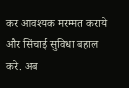कर आवश्यक मरम्मत कराये और सिंचाई सुविधा बहाल करे. अब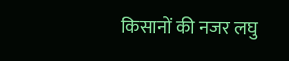किसानों की नजर लघु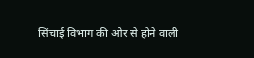सिंचाई विभाग की ओर से होने वाली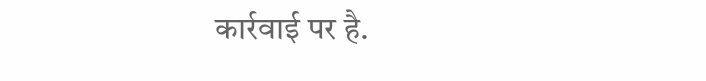कार्रवाई पर है.